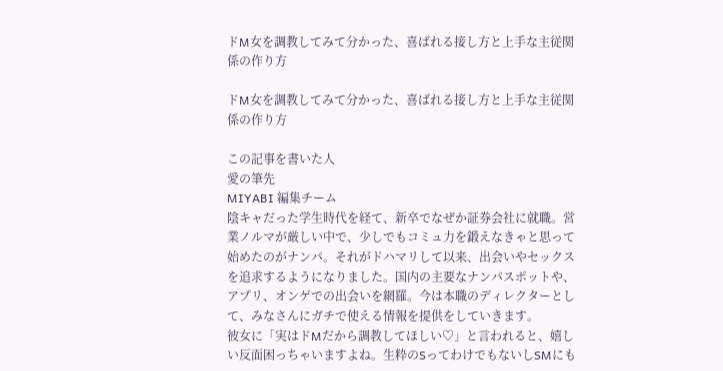ドM女を調教してみて分かった、喜ばれる接し方と上手な主従関係の作り方

ドM女を調教してみて分かった、喜ばれる接し方と上手な主従関係の作り方

この記事を書いた人
愛の筆先
MIYABI 編集チーム
陰キャだった学生時代を経て、新卒でなぜか証券会社に就職。営業ノルマが厳しい中で、少しでもコミュ力を鍛えなきゃと思って始めたのがナンパ。それがドハマリして以来、出会いやセックスを追求するようになりました。国内の主要なナンパスポットや、アプリ、オンゲでの出会いを網羅。今は本職のディレクターとして、みなさんにガチで使える情報を提供をしていきます。
彼女に「実はドMだから調教してほしい♡」と言われると、嬉しい反面困っちゃいますよね。生粋のSってわけでもないしSMにも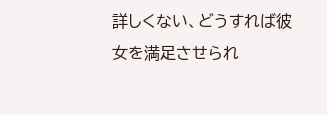詳しくない、どうすれば彼女を満足させられ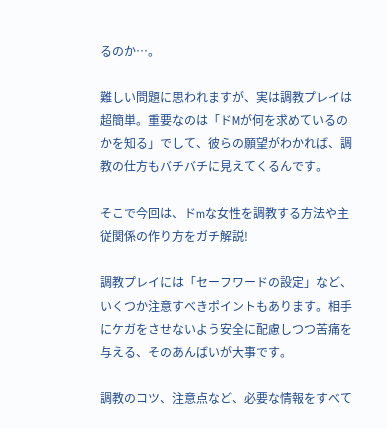るのか…。

難しい問題に思われますが、実は調教プレイは超簡単。重要なのは「ドMが何を求めているのかを知る」でして、彼らの願望がわかれば、調教の仕方もバチバチに見えてくるんです。

そこで今回は、ドmな女性を調教する方法や主従関係の作り方をガチ解説!

調教プレイには「セーフワードの設定」など、いくつか注意すべきポイントもあります。相手にケガをさせないよう安全に配慮しつつ苦痛を与える、そのあんばいが大事です。

調教のコツ、注意点など、必要な情報をすべて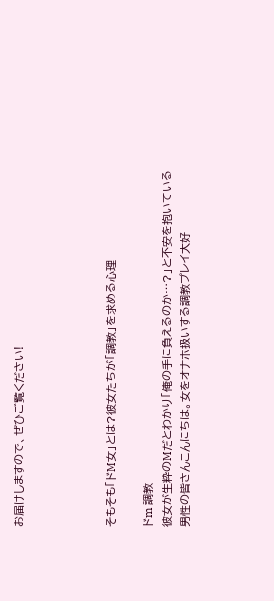お届けしますので、ぜひご覧ください!




そもそも「ドM女」とは?彼女たちが「調教」を求める心理

ドm 調教
彼女が生粋のMだとわかり「俺の手に負えるのか…?」と不安を抱いている男性の皆さんこんにちは。女をオナホ扱いする調教プレイ大好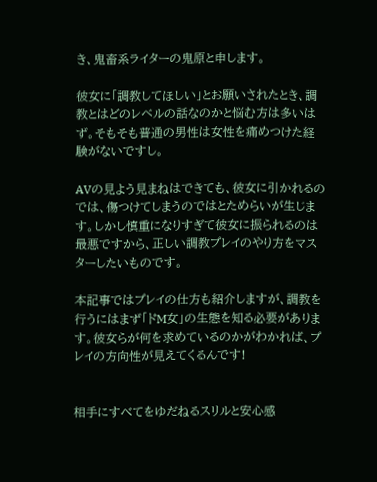き、鬼畜系ライターの鬼原と申します。

彼女に「調教してほしい」とお願いされたとき、調教とはどのレベルの話なのかと悩む方は多いはず。そもそも普通の男性は女性を痛めつけた経験がないですし。

AVの見よう見まねはできても、彼女に引かれるのでは、傷つけてしまうのではとためらいが生じます。しかし慎重になりすぎて彼女に振られるのは最悪ですから、正しい調教プレイのやり方をマスターしたいものです。

本記事ではプレイの仕方も紹介しますが、調教を行うにはまず「ドM女」の生態を知る必要があります。彼女らが何を求めているのかがわかれば、プレイの方向性が見えてくるんです!


相手にすべてをゆだねるスリルと安心感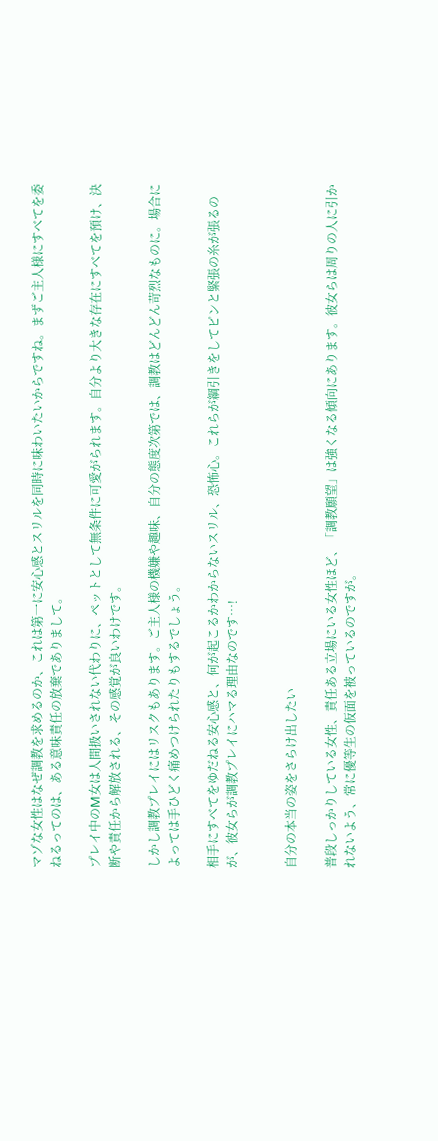マゾな女性はなぜ調教を求めるのか、これは第一に安心感とスリルを同時に味わいたいからですね。まずご主人様にすべてを委ねるってのは、ある意味責任の放棄でありまして。

プレイ中のM女は人間扱いされない代わりに、ペットとして無条件に可愛がられます。自分より大きな存在にすべてを預け、決断や責任から解放される、その感覚が良いわけです。

しかし調教プレイにはリスクもあります。ご主人様の機嫌や趣味、自分の態度次第では、調教はどんどん苛烈なものに。場合によっては手ひどく痛めつけられたりもするでしょう。

相手にすべてをゆだねる安心感と、何が起こるかわからないスリル、恐怖心。これらが綱引きをしてピンと緊張の糸が張るのが、彼女らが調教プレイにハマる理由なのです…!


自分の本当の姿をさらけ出したい

普段しっかりしている女性、責任ある立場にいる女性ほど、「調教願望」は強くなる傾向にあります。彼女らは周りの人に引かれないよう、常に優等生の仮面を被っているのですが。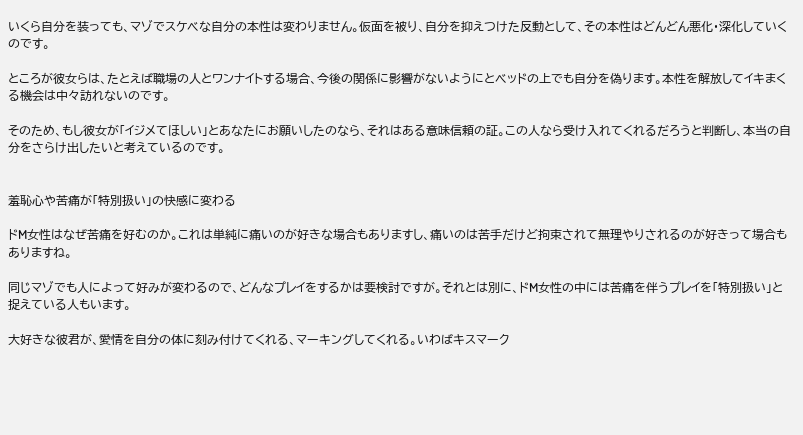いくら自分を装っても、マゾでスケベな自分の本性は変わりません。仮面を被り、自分を抑えつけた反動として、その本性はどんどん悪化・深化していくのです。

ところが彼女らは、たとえば職場の人とワンナイトする場合、今後の関係に影響がないようにとベッドの上でも自分を偽ります。本性を解放してイキまくる機会は中々訪れないのです。

そのため、もし彼女が「イジメてほしい」とあなたにお願いしたのなら、それはある意味信頼の証。この人なら受け入れてくれるだろうと判断し、本当の自分をさらけ出したいと考えているのです。


羞恥心や苦痛が「特別扱い」の快感に変わる

ドM女性はなぜ苦痛を好むのか。これは単純に痛いのが好きな場合もありますし、痛いのは苦手だけど拘束されて無理やりされるのが好きって場合もありますね。

同じマゾでも人によって好みが変わるので、どんなプレイをするかは要検討ですが。それとは別に、ドM女性の中には苦痛を伴うプレイを「特別扱い」と捉えている人もいます。

大好きな彼君が、愛情を自分の体に刻み付けてくれる、マーキングしてくれる。いわばキスマーク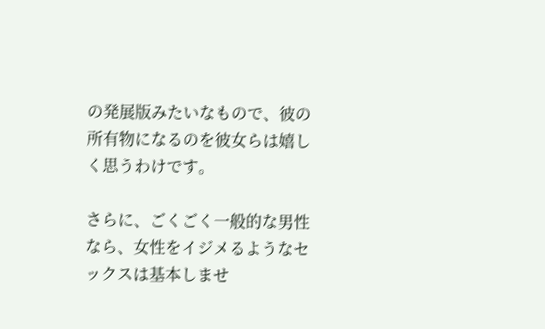の発展版みたいなもので、彼の所有物になるのを彼女らは嬉しく思うわけです。

さらに、ごくごく一般的な男性なら、女性をイジメるようなセックスは基本しませ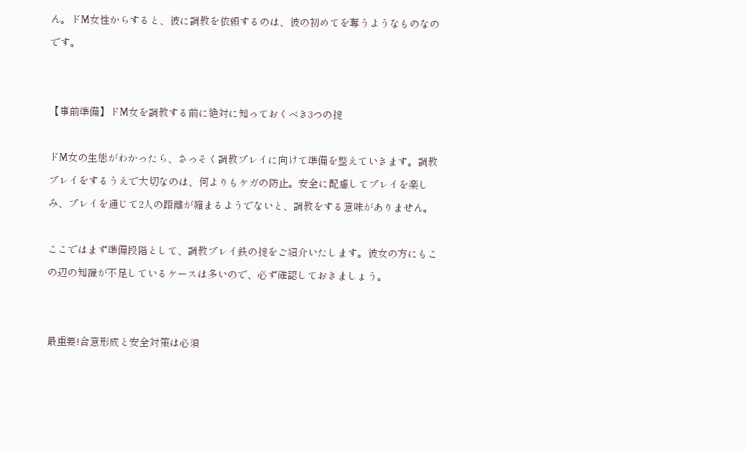ん。ドM女性からすると、彼に調教を依頼するのは、彼の初めてを奪うようなものなのです。


【事前準備】ドM女を調教する前に絶対に知っておくべき3つの掟

ドM女の生態がわかったら、さっそく調教プレイに向けて準備を整えていきます。調教プレイをするうえで大切なのは、何よりもケガの防止。安全に配慮してプレイを楽しみ、プレイを通じて2人の距離が縮まるようでないと、調教をする意味がありません。

ここではまず準備段階として、調教プレイ鉄の掟をご紹介いたします。彼女の方にもこの辺の知識が不足しているケースは多いので、必ず確認しておきましょう。


最重要!合意形成と安全対策は必須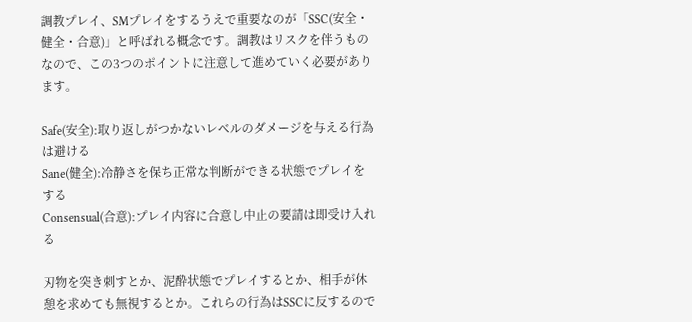調教プレイ、SMプレイをするうえで重要なのが「SSC(安全・健全・合意)」と呼ばれる概念です。調教はリスクを伴うものなので、この3つのポイントに注意して進めていく必要があります。

Safe(安全):取り返しがつかないレベルのダメージを与える行為は避ける
Sane(健全):冷静さを保ち正常な判断ができる状態でプレイをする
Consensual(合意):プレイ内容に合意し中止の要請は即受け入れる

刃物を突き刺すとか、泥酔状態でプレイするとか、相手が休憩を求めても無視するとか。これらの行為はSSCに反するので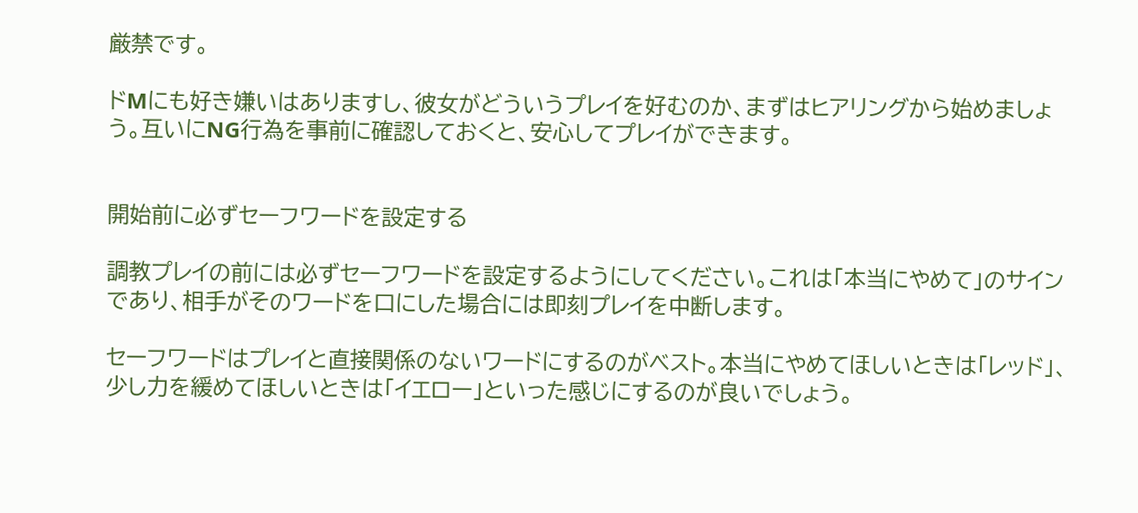厳禁です。

ドMにも好き嫌いはありますし、彼女がどういうプレイを好むのか、まずはヒアリングから始めましょう。互いにNG行為を事前に確認しておくと、安心してプレイができます。


開始前に必ずセーフワードを設定する

調教プレイの前には必ずセーフワードを設定するようにしてください。これは「本当にやめて」のサインであり、相手がそのワードを口にした場合には即刻プレイを中断します。

セーフワードはプレイと直接関係のないワードにするのがベスト。本当にやめてほしいときは「レッド」、少し力を緩めてほしいときは「イエロー」といった感じにするのが良いでしょう。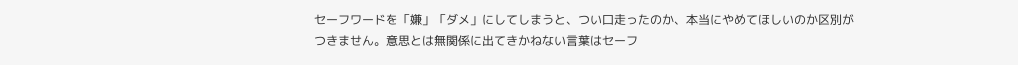セーフワードを「嫌」「ダメ」にしてしまうと、つい口走ったのか、本当にやめてほしいのか区別がつきません。意思とは無関係に出てきかねない言葉はセーフ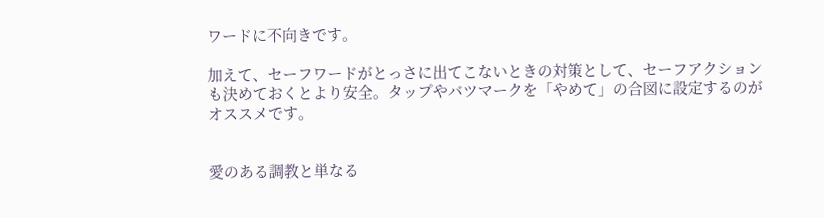ワードに不向きです。

加えて、セーフワードがとっさに出てこないときの対策として、セーフアクションも決めておくとより安全。タップやバツマークを「やめて」の合図に設定するのがオススメです。


愛のある調教と単なる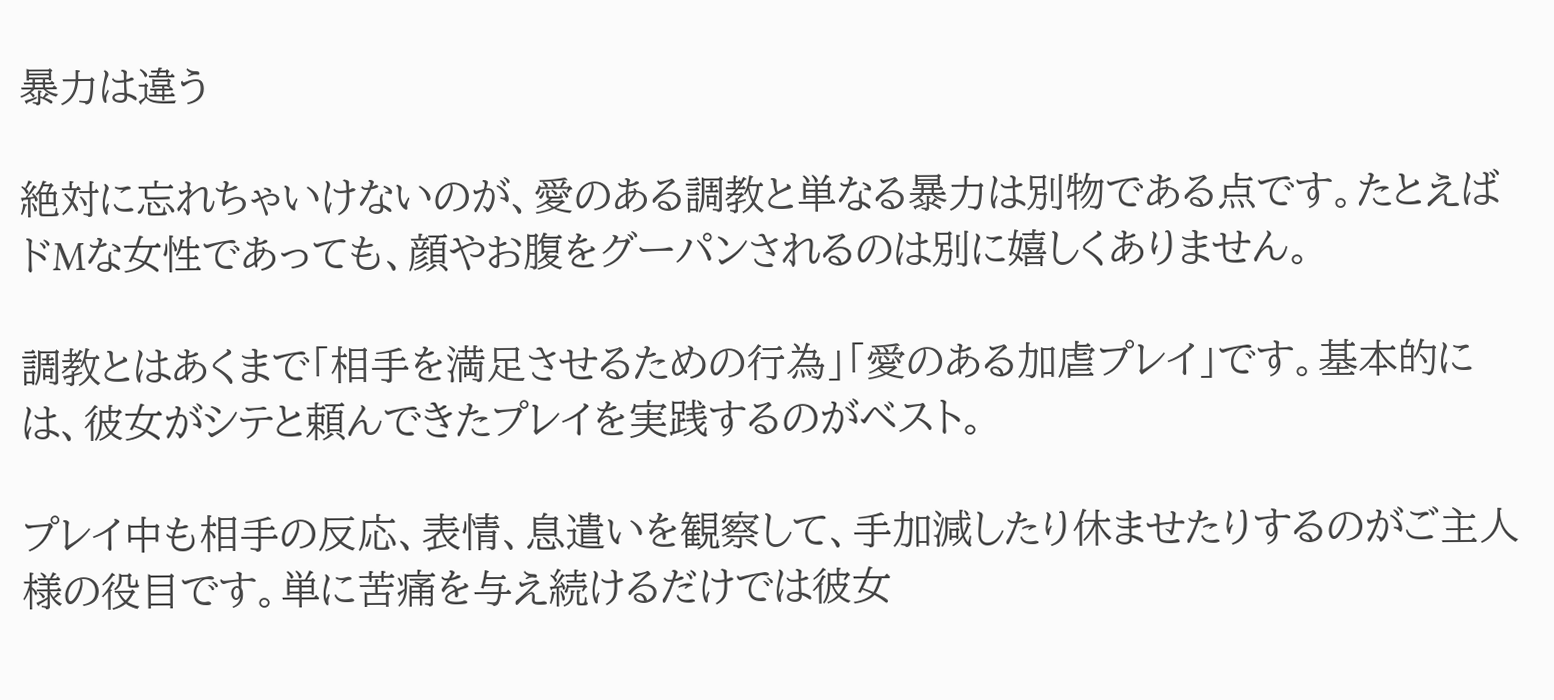暴力は違う

絶対に忘れちゃいけないのが、愛のある調教と単なる暴力は別物である点です。たとえばドMな女性であっても、顔やお腹をグーパンされるのは別に嬉しくありません。

調教とはあくまで「相手を満足させるための行為」「愛のある加虐プレイ」です。基本的には、彼女がシテと頼んできたプレイを実践するのがベスト。

プレイ中も相手の反応、表情、息遣いを観察して、手加減したり休ませたりするのがご主人様の役目です。単に苦痛を与え続けるだけでは彼女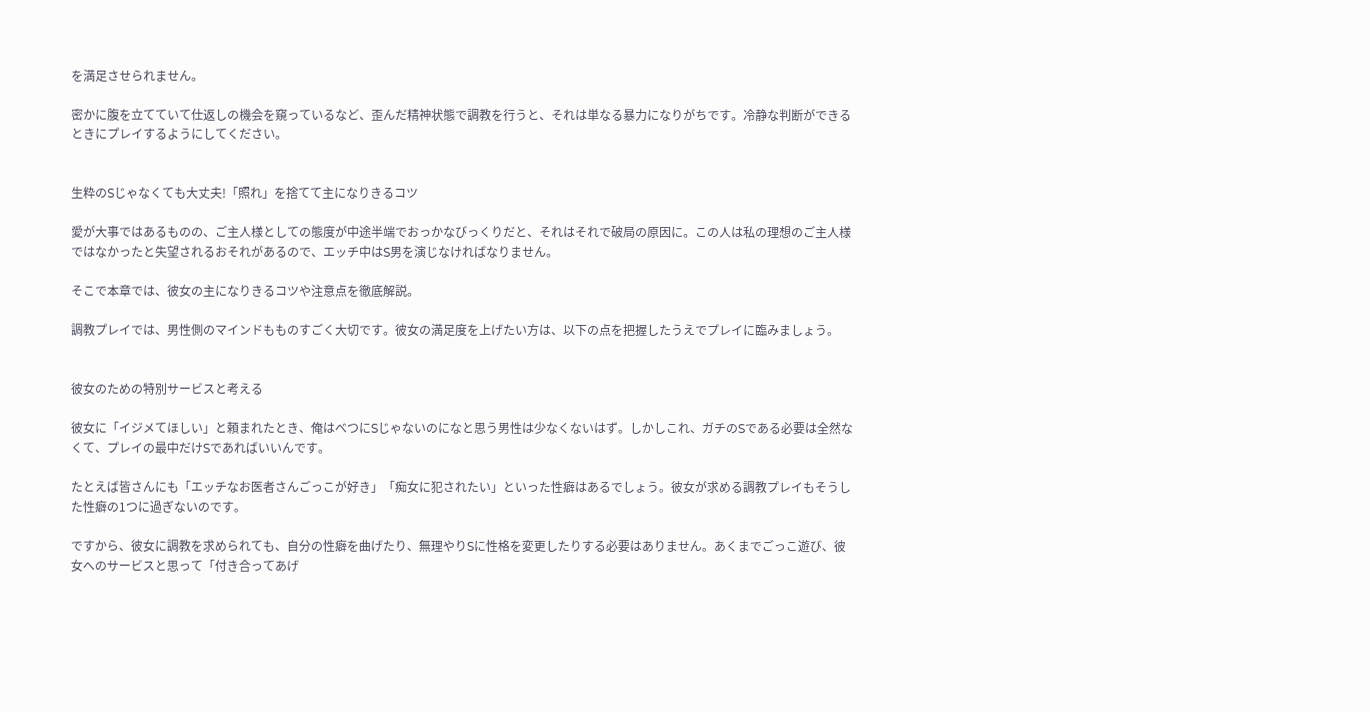を満足させられません。

密かに腹を立てていて仕返しの機会を窺っているなど、歪んだ精神状態で調教を行うと、それは単なる暴力になりがちです。冷静な判断ができるときにプレイするようにしてください。


生粋のSじゃなくても大丈夫!「照れ」を捨てて主になりきるコツ

愛が大事ではあるものの、ご主人様としての態度が中途半端でおっかなびっくりだと、それはそれで破局の原因に。この人は私の理想のご主人様ではなかったと失望されるおそれがあるので、エッチ中はS男を演じなければなりません。

そこで本章では、彼女の主になりきるコツや注意点を徹底解説。

調教プレイでは、男性側のマインドもものすごく大切です。彼女の満足度を上げたい方は、以下の点を把握したうえでプレイに臨みましょう。


彼女のための特別サービスと考える

彼女に「イジメてほしい」と頼まれたとき、俺はべつにSじゃないのになと思う男性は少なくないはず。しかしこれ、ガチのSである必要は全然なくて、プレイの最中だけSであればいいんです。

たとえば皆さんにも「エッチなお医者さんごっこが好き」「痴女に犯されたい」といった性癖はあるでしょう。彼女が求める調教プレイもそうした性癖の1つに過ぎないのです。

ですから、彼女に調教を求められても、自分の性癖を曲げたり、無理やりSに性格を変更したりする必要はありません。あくまでごっこ遊び、彼女へのサービスと思って「付き合ってあげ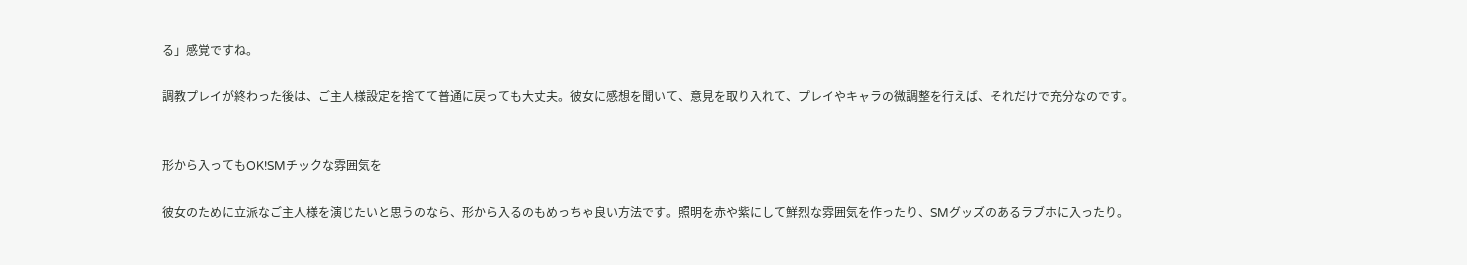る」感覚ですね。

調教プレイが終わった後は、ご主人様設定を捨てて普通に戻っても大丈夫。彼女に感想を聞いて、意見を取り入れて、プレイやキャラの微調整を行えば、それだけで充分なのです。


形から入ってもOK!SMチックな雰囲気を

彼女のために立派なご主人様を演じたいと思うのなら、形から入るのもめっちゃ良い方法です。照明を赤や紫にして鮮烈な雰囲気を作ったり、SMグッズのあるラブホに入ったり。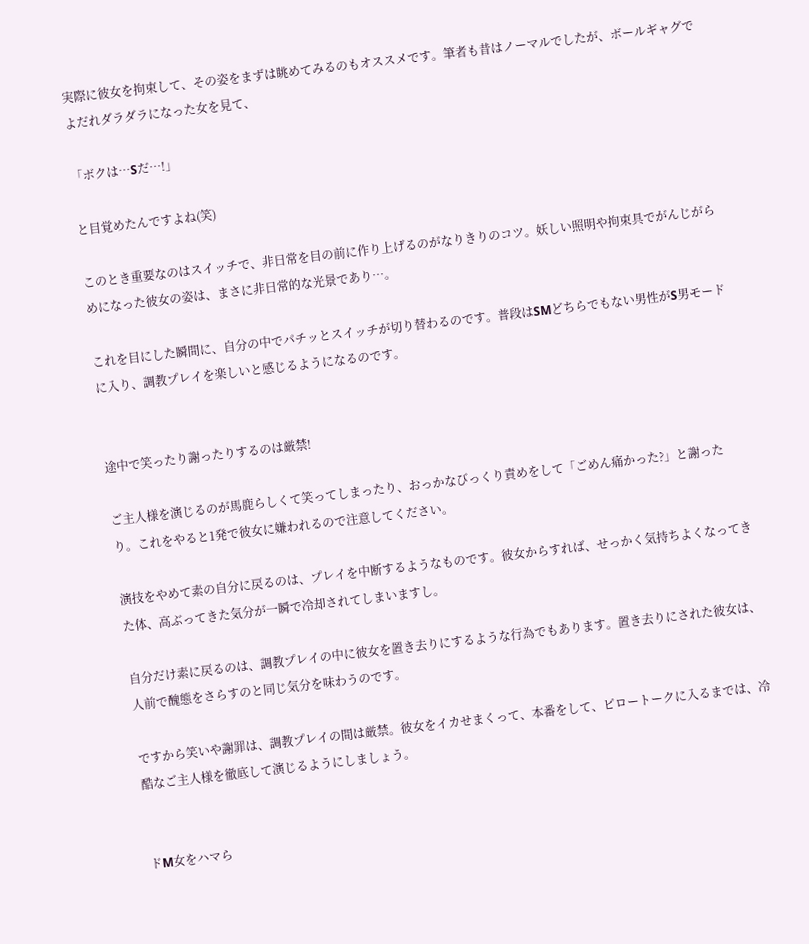実際に彼女を拘束して、その姿をまずは眺めてみるのもオススメです。筆者も昔はノーマルでしたが、ボールギャグでよだれダラダラになった女を見て、

「ボクは…Sだ…!」

と目覚めたんですよね(笑)

このとき重要なのはスイッチで、非日常を目の前に作り上げるのがなりきりのコツ。妖しい照明や拘束具でがんじがらめになった彼女の姿は、まさに非日常的な光景であり…。

これを目にした瞬間に、自分の中でパチッとスイッチが切り替わるのです。普段はSMどちらでもない男性がS男モードに入り、調教プレイを楽しいと感じるようになるのです。


途中で笑ったり謝ったりするのは厳禁!

ご主人様を演じるのが馬鹿らしくて笑ってしまったり、おっかなびっくり責めをして「ごめん痛かった?」と謝ったり。これをやると1発で彼女に嫌われるので注意してください。

演技をやめて素の自分に戻るのは、プレイを中断するようなものです。彼女からすれば、せっかく気持ちよくなってきた体、高ぶってきた気分が一瞬で冷却されてしまいますし。

自分だけ素に戻るのは、調教プレイの中に彼女を置き去りにするような行為でもあります。置き去りにされた彼女は、人前で醜態をさらすのと同じ気分を味わうのです。

ですから笑いや謝罪は、調教プレイの間は厳禁。彼女をイカせまくって、本番をして、ピロートークに入るまでは、冷酷なご主人様を徹底して演じるようにしましょう。


ドM女をハマら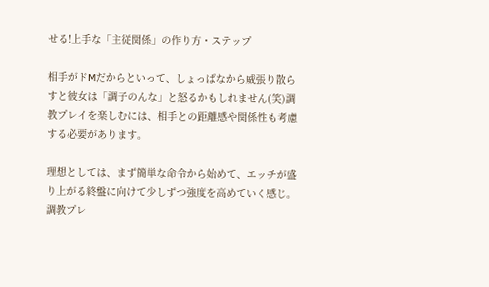せる!上手な「主従関係」の作り方・ステップ

相手がドMだからといって、しょっぱなから威張り散らすと彼女は「調子のんな」と怒るかもしれません(笑)調教プレイを楽しむには、相手との距離感や関係性も考慮する必要があります。

理想としては、まず簡単な命令から始めて、エッチが盛り上がる終盤に向けて少しずつ強度を高めていく感じ。調教プレ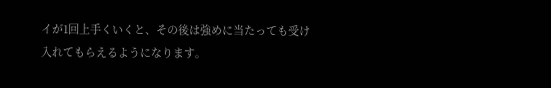イが1回上手くいくと、その後は強めに当たっても受け入れてもらえるようになります。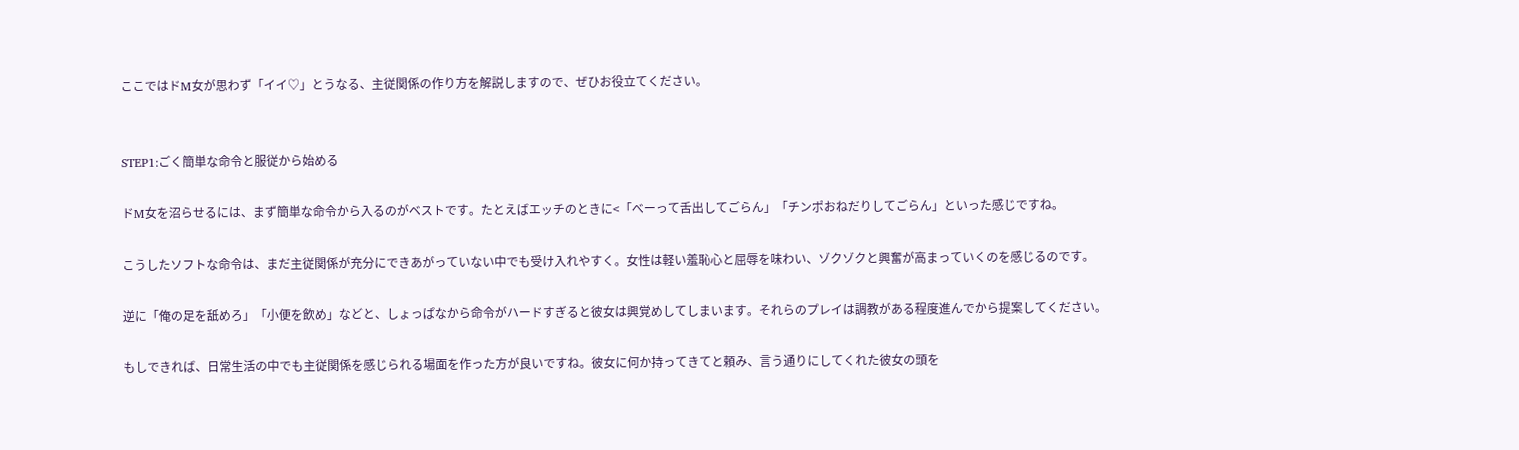ここではドM女が思わず「イイ♡」とうなる、主従関係の作り方を解説しますので、ぜひお役立てください。


STEP1:ごく簡単な命令と服従から始める

ドM女を沼らせるには、まず簡単な命令から入るのがベストです。たとえばエッチのときに<「べーって舌出してごらん」「チンポおねだりしてごらん」といった感じですね。

こうしたソフトな命令は、まだ主従関係が充分にできあがっていない中でも受け入れやすく。女性は軽い羞恥心と屈辱を味わい、ゾクゾクと興奮が高まっていくのを感じるのです。

逆に「俺の足を舐めろ」「小便を飲め」などと、しょっぱなから命令がハードすぎると彼女は興覚めしてしまいます。それらのプレイは調教がある程度進んでから提案してください。

もしできれば、日常生活の中でも主従関係を感じられる場面を作った方が良いですね。彼女に何か持ってきてと頼み、言う通りにしてくれた彼女の頭を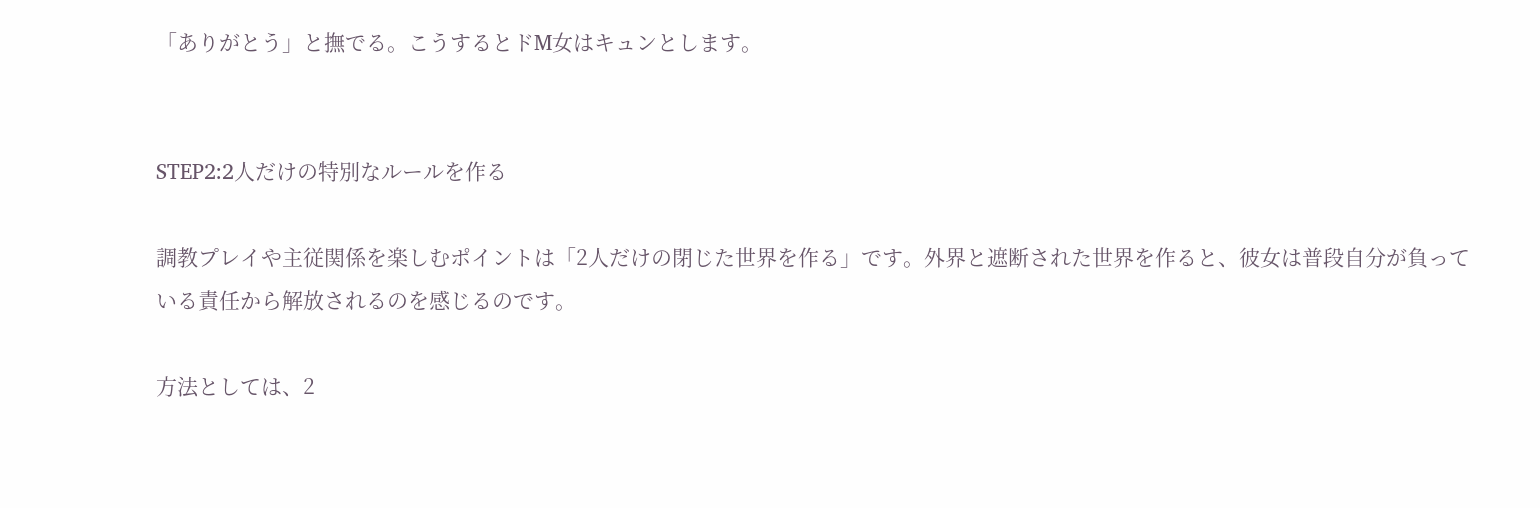「ありがとう」と撫でる。こうするとドM女はキュンとします。


STEP2:2人だけの特別なルールを作る

調教プレイや主従関係を楽しむポイントは「2人だけの閉じた世界を作る」です。外界と遮断された世界を作ると、彼女は普段自分が負っている責任から解放されるのを感じるのです。

方法としては、2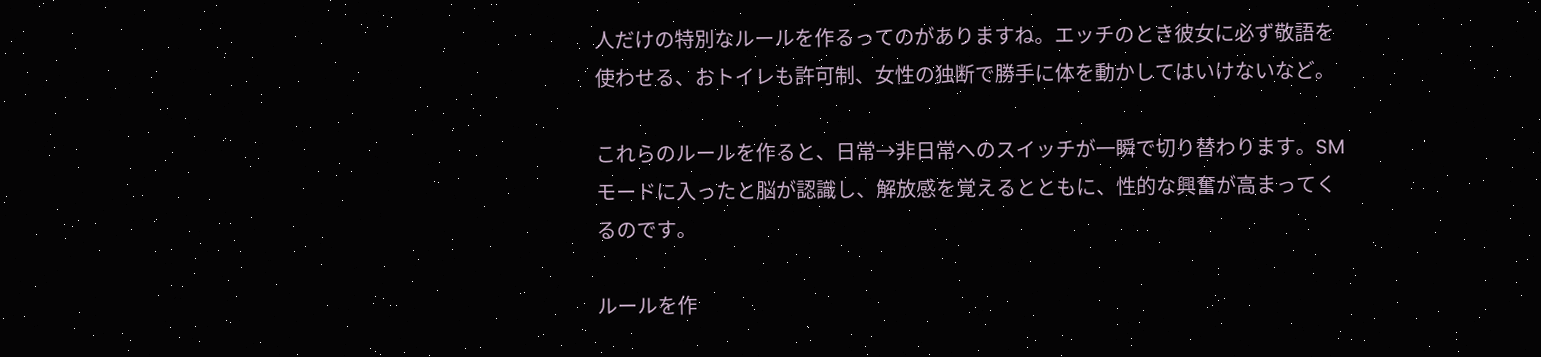人だけの特別なルールを作るってのがありますね。エッチのとき彼女に必ず敬語を使わせる、おトイレも許可制、女性の独断で勝手に体を動かしてはいけないなど。

これらのルールを作ると、日常→非日常へのスイッチが一瞬で切り替わります。SMモードに入ったと脳が認識し、解放感を覚えるとともに、性的な興奮が高まってくるのです。

ルールを作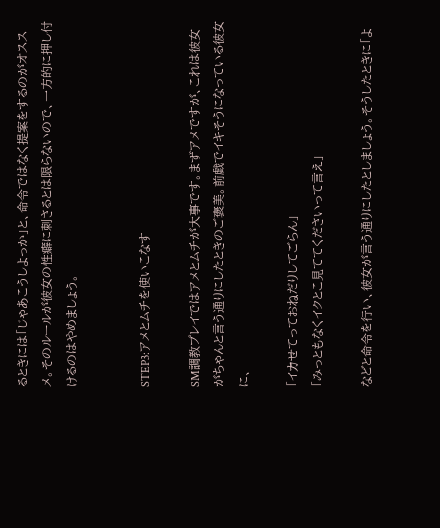るときには「じゃあこうしよっか」と、命令ではなく提案をするのがオススメ。そのルールが彼女の性癖に刺さるとは限らないので、一方的に押し付けるのはやめましょう。


STEP3:アメとムチを使いこなす

SM調教プレイではアメとムチが大事です。まずアメですが、これは彼女がちゃんと言う通りにしたときのご褒美。前戯でイキそうになっている彼女に、

「イカせてっておねだりしてごらん」
「みっともなくイクとこ見ててくださいって言え」

などと命令を行い、彼女が言う通りにしたとしましょう。そうしたときに「よ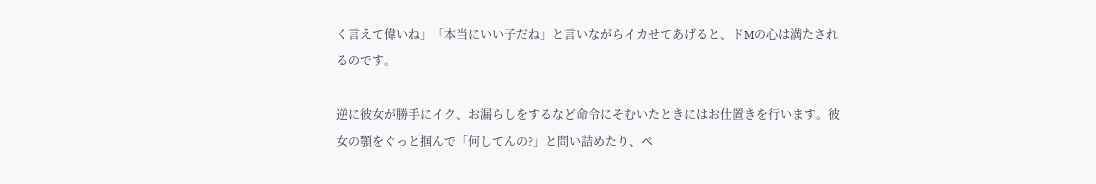く言えて偉いね」「本当にいい子だね」と言いながらイカせてあげると、ドMの心は満たされるのです。

逆に彼女が勝手にイク、お漏らしをするなど命令にそむいたときにはお仕置きを行います。彼女の顎をぐっと掴んで「何してんの?」と問い詰めたり、ペ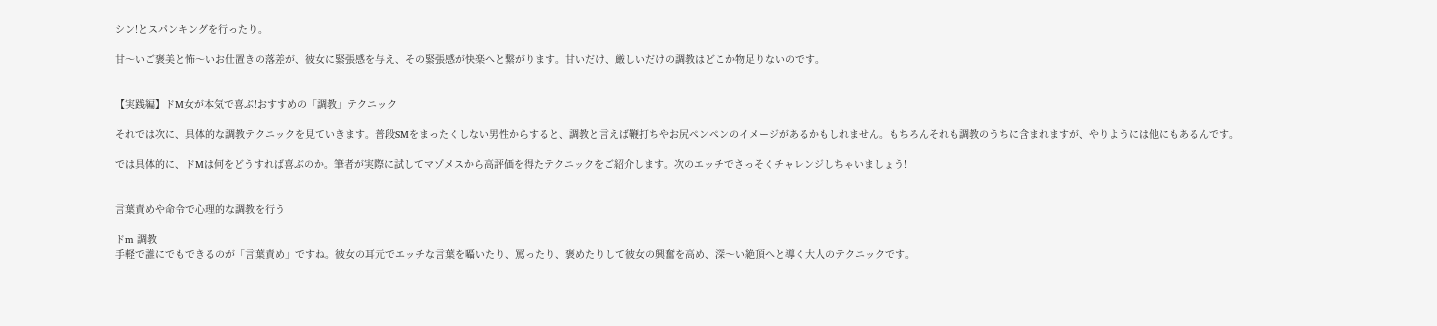シン!とスパンキングを行ったり。

甘〜いご褒美と怖〜いお仕置きの落差が、彼女に緊張感を与え、その緊張感が快楽へと繋がります。甘いだけ、厳しいだけの調教はどこか物足りないのです。


【実践編】ドM女が本気で喜ぶ!おすすめの「調教」テクニック

それでは次に、具体的な調教テクニックを見ていきます。普段SMをまったくしない男性からすると、調教と言えば鞭打ちやお尻ペンペンのイメージがあるかもしれません。もちろんそれも調教のうちに含まれますが、やりようには他にもあるんです。

では具体的に、ドMは何をどうすれば喜ぶのか。筆者が実際に試してマゾメスから高評価を得たテクニックをご紹介します。次のエッチでさっそくチャレンジしちゃいましょう!


言葉責めや命令で心理的な調教を行う

ドm 調教
手軽で誰にでもできるのが「言葉責め」ですね。彼女の耳元でエッチな言葉を囁いたり、罵ったり、褒めたりして彼女の興奮を高め、深〜い絶頂へと導く大人のテクニックです。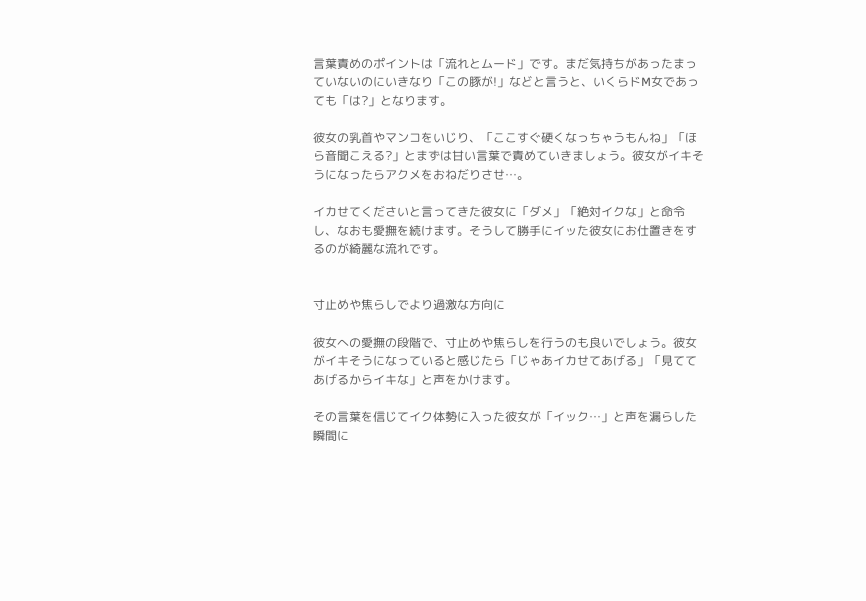言葉責めのポイントは「流れとムード」です。まだ気持ちがあったまっていないのにいきなり「この豚が!」などと言うと、いくらドM女であっても「は?」となります。

彼女の乳首やマンコをいじり、「ここすぐ硬くなっちゃうもんね」「ほら音聞こえる?」とまずは甘い言葉で責めていきましょう。彼女がイキそうになったらアクメをおねだりさせ…。

イカせてくださいと言ってきた彼女に「ダメ」「絶対イクな」と命令し、なおも愛撫を続けます。そうして勝手にイッた彼女にお仕置きをするのが綺麗な流れです。


寸止めや焦らしでより過激な方向に

彼女への愛撫の段階で、寸止めや焦らしを行うのも良いでしょう。彼女がイキそうになっていると感じたら「じゃあイカせてあげる」「見ててあげるからイキな」と声をかけます。

その言葉を信じてイク体勢に入った彼女が「イック…」と声を漏らした瞬間に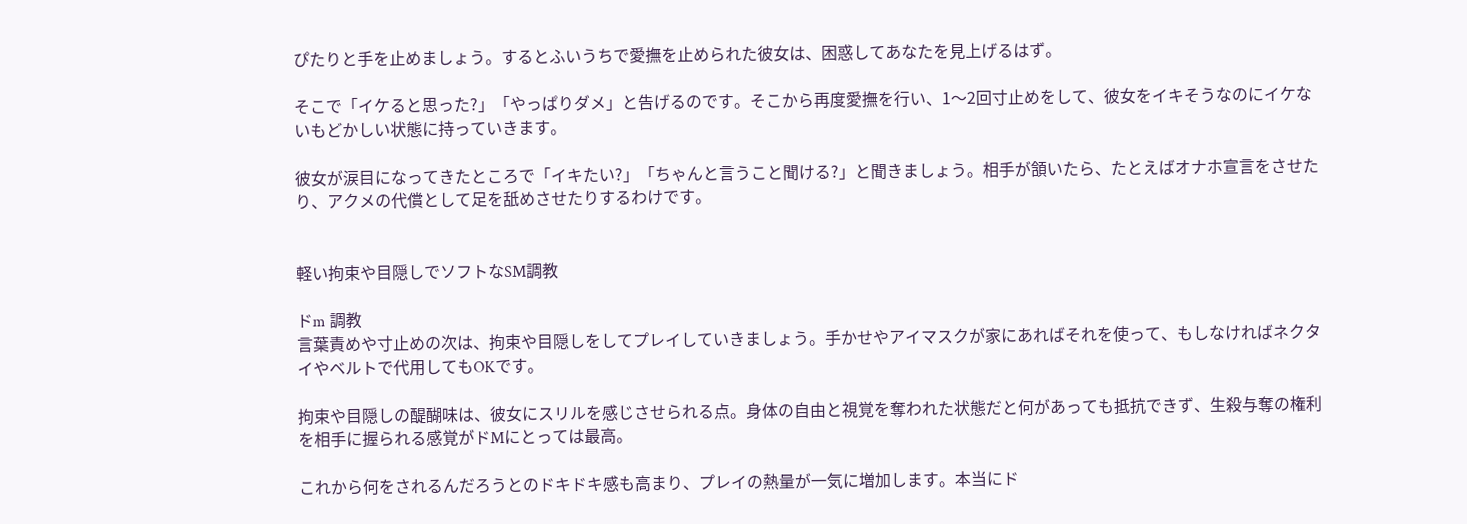ぴたりと手を止めましょう。するとふいうちで愛撫を止められた彼女は、困惑してあなたを見上げるはず。

そこで「イケると思った?」「やっぱりダメ」と告げるのです。そこから再度愛撫を行い、1〜2回寸止めをして、彼女をイキそうなのにイケないもどかしい状態に持っていきます。

彼女が涙目になってきたところで「イキたい?」「ちゃんと言うこと聞ける?」と聞きましょう。相手が頷いたら、たとえばオナホ宣言をさせたり、アクメの代償として足を舐めさせたりするわけです。


軽い拘束や目隠しでソフトなSM調教

ドm 調教
言葉責めや寸止めの次は、拘束や目隠しをしてプレイしていきましょう。手かせやアイマスクが家にあればそれを使って、もしなければネクタイやベルトで代用してもOKです。

拘束や目隠しの醍醐味は、彼女にスリルを感じさせられる点。身体の自由と視覚を奪われた状態だと何があっても抵抗できず、生殺与奪の権利を相手に握られる感覚がドMにとっては最高。

これから何をされるんだろうとのドキドキ感も高まり、プレイの熱量が一気に増加します。本当にド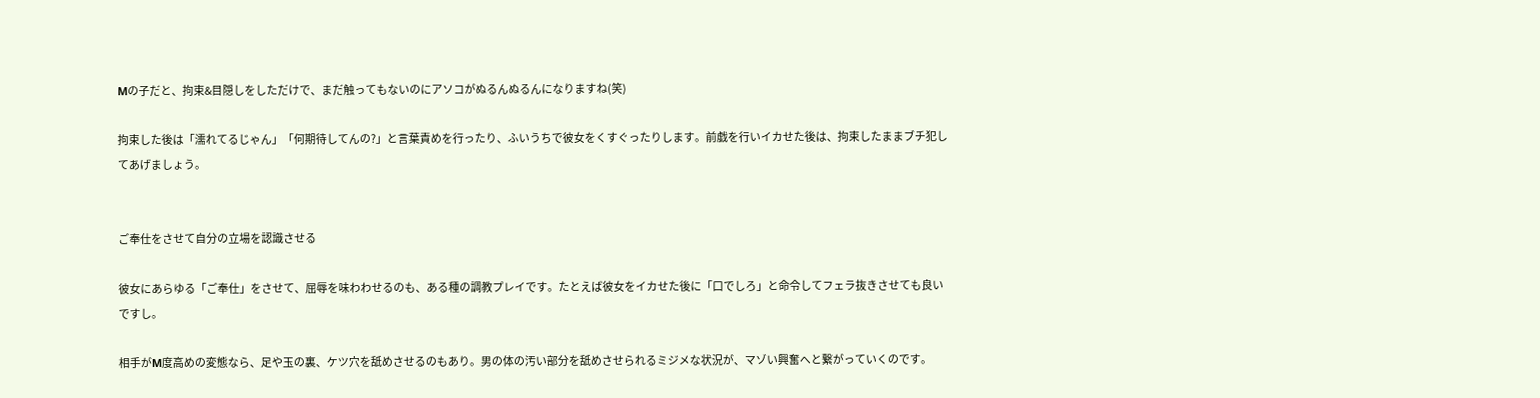Mの子だと、拘束&目隠しをしただけで、まだ触ってもないのにアソコがぬるんぬるんになりますね(笑)

拘束した後は「濡れてるじゃん」「何期待してんの?」と言葉責めを行ったり、ふいうちで彼女をくすぐったりします。前戯を行いイカせた後は、拘束したままブチ犯してあげましょう。


ご奉仕をさせて自分の立場を認識させる

彼女にあらゆる「ご奉仕」をさせて、屈辱を味わわせるのも、ある種の調教プレイです。たとえば彼女をイカせた後に「口でしろ」と命令してフェラ抜きさせても良いですし。

相手がM度高めの変態なら、足や玉の裏、ケツ穴を舐めさせるのもあり。男の体の汚い部分を舐めさせられるミジメな状況が、マゾい興奮へと繋がっていくのです。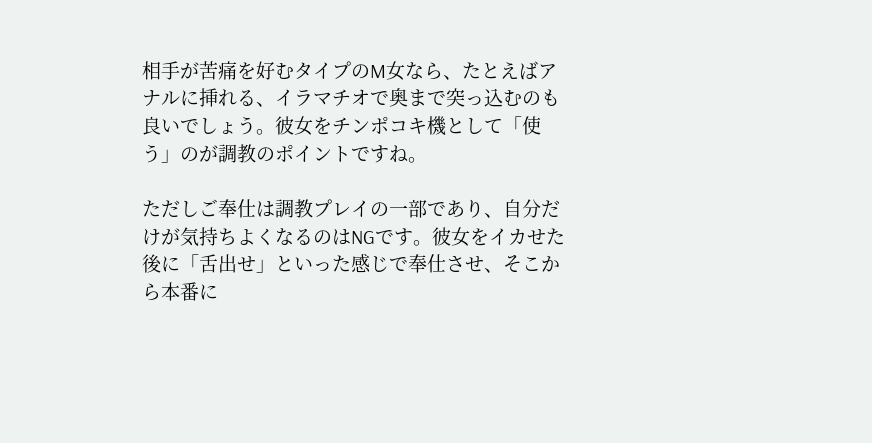相手が苦痛を好むタイプのM女なら、たとえばアナルに挿れる、イラマチオで奥まで突っ込むのも良いでしょう。彼女をチンポコキ機として「使う」のが調教のポイントですね。

ただしご奉仕は調教プレイの一部であり、自分だけが気持ちよくなるのはNGです。彼女をイカせた後に「舌出せ」といった感じで奉仕させ、そこから本番に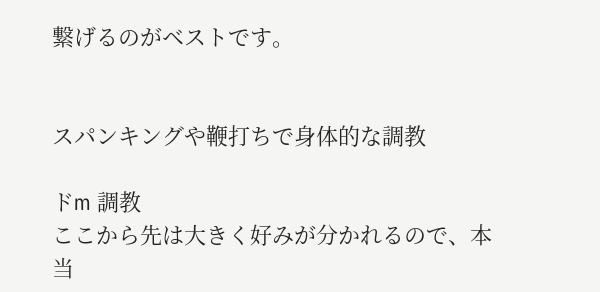繋げるのがベストです。


スパンキングや鞭打ちで身体的な調教

ドm 調教
ここから先は大きく好みが分かれるので、本当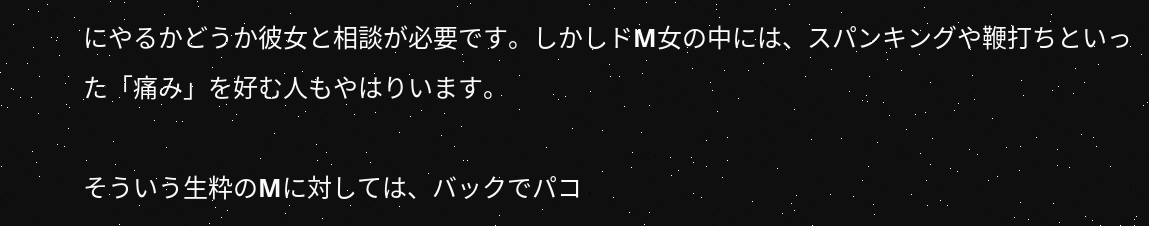にやるかどうか彼女と相談が必要です。しかしドM女の中には、スパンキングや鞭打ちといった「痛み」を好む人もやはりいます。

そういう生粋のMに対しては、バックでパコ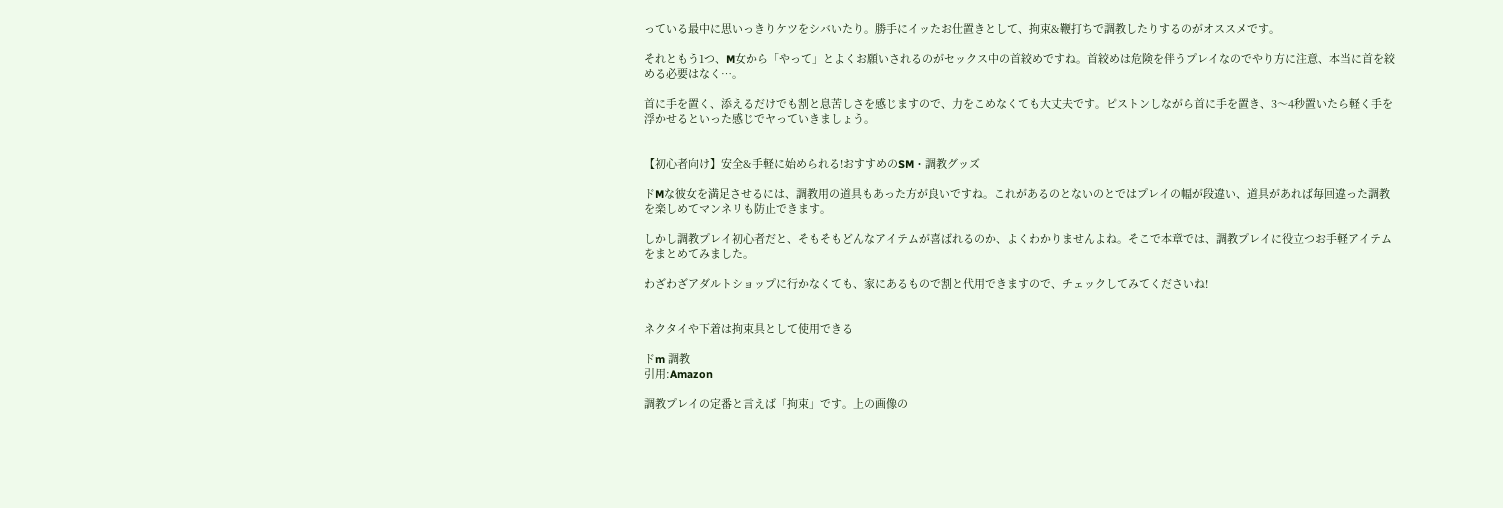っている最中に思いっきりケツをシバいたり。勝手にイッたお仕置きとして、拘束&鞭打ちで調教したりするのがオススメです。

それともう1つ、M女から「やって」とよくお願いされるのがセックス中の首絞めですね。首絞めは危険を伴うプレイなのでやり方に注意、本当に首を絞める必要はなく…。

首に手を置く、添えるだけでも割と息苦しさを感じますので、力をこめなくても大丈夫です。ピストンしながら首に手を置き、3〜4秒置いたら軽く手を浮かせるといった感じでヤっていきましょう。


【初心者向け】安全&手軽に始められる!おすすめのSM・調教グッズ

ドMな彼女を満足させるには、調教用の道具もあった方が良いですね。これがあるのとないのとではプレイの幅が段違い、道具があれば毎回違った調教を楽しめてマンネリも防止できます。

しかし調教プレイ初心者だと、そもそもどんなアイテムが喜ばれるのか、よくわかりませんよね。そこで本章では、調教プレイに役立つお手軽アイテムをまとめてみました。

わざわざアダルトショップに行かなくても、家にあるもので割と代用できますので、チェックしてみてくださいね!


ネクタイや下着は拘束具として使用できる

ドm 調教
引用:Amazon

調教プレイの定番と言えば「拘束」です。上の画像の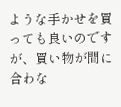ような手かせを買っても良いのですが、買い物が間に合わな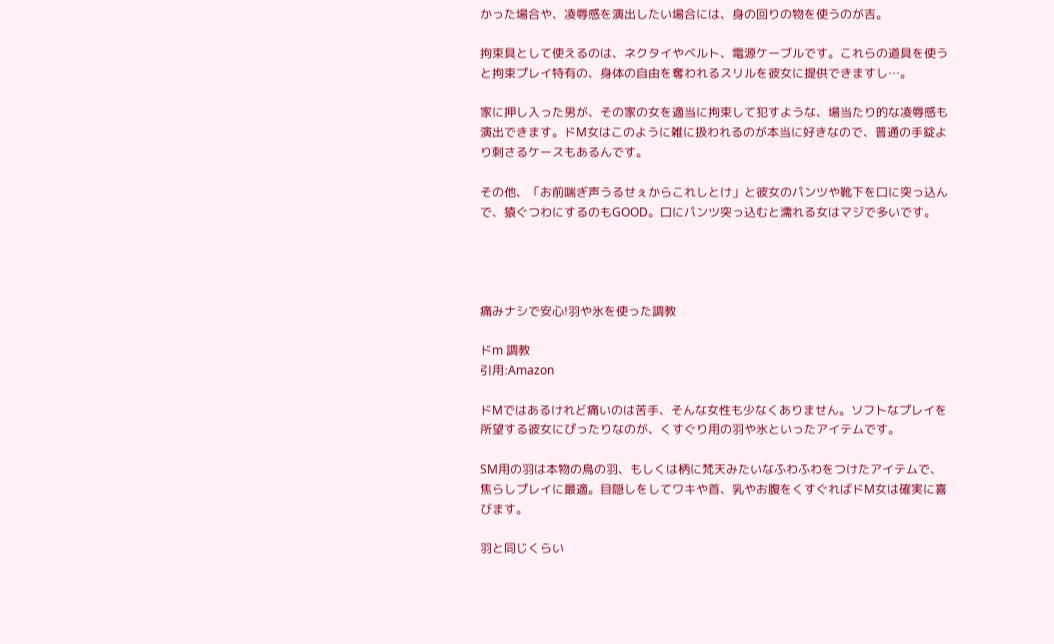かった場合や、凌辱感を演出したい場合には、身の回りの物を使うのが吉。

拘束具として使えるのは、ネクタイやベルト、電源ケーブルです。これらの道具を使うと拘束プレイ特有の、身体の自由を奪われるスリルを彼女に提供できますし…。

家に押し入った男が、その家の女を適当に拘束して犯すような、場当たり的な凌辱感も演出できます。ドM女はこのように雑に扱われるのが本当に好きなので、普通の手錠より刺さるケースもあるんです。

その他、「お前喘ぎ声うるせぇからこれしとけ」と彼女のパンツや靴下を口に突っ込んで、猿ぐつわにするのもGOOD。口にパンツ突っ込むと濡れる女はマジで多いです。




痛みナシで安心!羽や氷を使った調教

ドm 調教
引用:Amazon

ドMではあるけれど痛いのは苦手、そんな女性も少なくありません。ソフトなプレイを所望する彼女にぴったりなのが、くすぐり用の羽や氷といったアイテムです。

SM用の羽は本物の鳥の羽、もしくは柄に梵天みたいなふわふわをつけたアイテムで、焦らしプレイに最適。目隠しをしてワキや首、乳やお腹をくすぐればドM女は確実に喜びます。

羽と同じくらい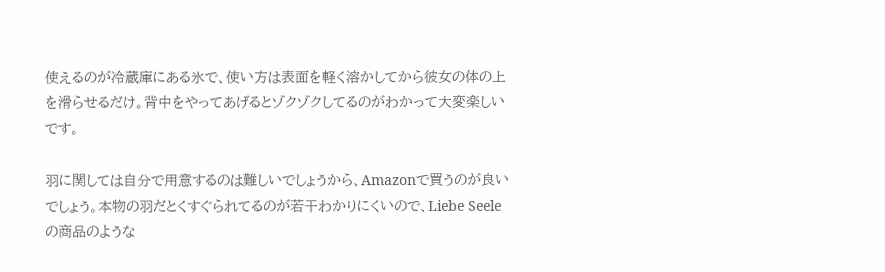使えるのが冷蔵庫にある氷で、使い方は表面を軽く溶かしてから彼女の体の上を滑らせるだけ。背中をやってあげるとゾクゾクしてるのがわかって大変楽しいです。

羽に関しては自分で用意するのは難しいでしょうから、Amazonで買うのが良いでしょう。本物の羽だとくすぐられてるのが若干わかりにくいので、Liebe Seeleの商品のような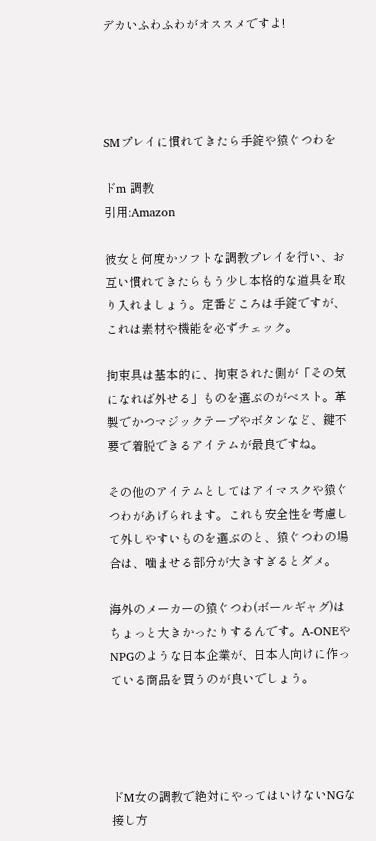デカいふわふわがオススメですよ!




SMプレイに慣れてきたら手錠や猿ぐつわを

ドm 調教
引用:Amazon

彼女と何度かソフトな調教プレイを行い、お互い慣れてきたらもう少し本格的な道具を取り入れましょう。定番どころは手錠ですが、これは素材や機能を必ずチェック。

拘束具は基本的に、拘束された側が「その気になれば外せる」ものを選ぶのがベスト。革製でかつマジックテープやボタンなど、鍵不要で着脱できるアイテムが最良ですね。

その他のアイテムとしてはアイマスクや猿ぐつわがあげられます。これも安全性を考慮して外しやすいものを選ぶのと、猿ぐつわの場合は、噛ませる部分が大きすぎるとダメ。

海外のメーカーの猿ぐつわ(ボールギャグ)はちょっと大きかったりするんです。A-ONEやNPGのような日本企業が、日本人向けに作っている商品を買うのが良いでしょう。




ドM女の調教で絶対にやってはいけないNGな接し方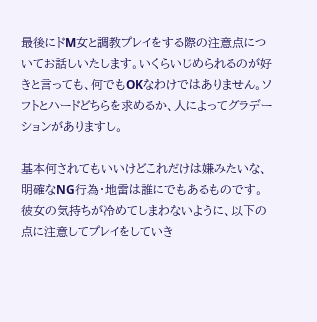最後にドM女と調教プレイをする際の注意点についてお話しいたします。いくらいじめられるのが好きと言っても、何でもOKなわけではありません。ソフトとハードどちらを求めるか、人によってグラデーションがありますし。

基本何されてもいいけどこれだけは嫌みたいな、明確なNG行為・地雷は誰にでもあるものです。彼女の気持ちが冷めてしまわないように、以下の点に注意してプレイをしていき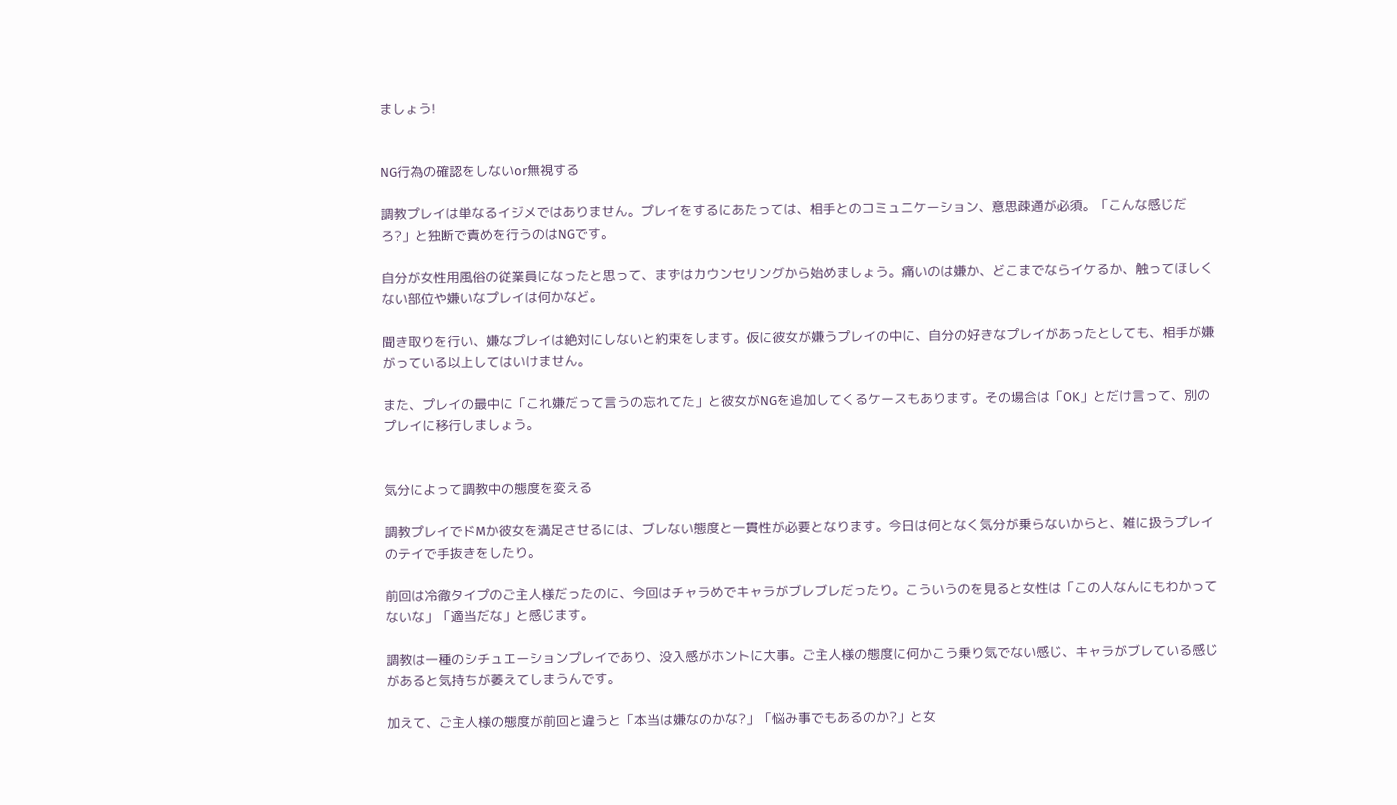ましょう!


NG行為の確認をしないor無視する

調教プレイは単なるイジメではありません。プレイをするにあたっては、相手とのコミュニケーション、意思疎通が必須。「こんな感じだろ?」と独断で責めを行うのはNGです。

自分が女性用風俗の従業員になったと思って、まずはカウンセリングから始めましょう。痛いのは嫌か、どこまでならイケるか、触ってほしくない部位や嫌いなプレイは何かなど。

聞き取りを行い、嫌なプレイは絶対にしないと約束をします。仮に彼女が嫌うプレイの中に、自分の好きなプレイがあったとしても、相手が嫌がっている以上してはいけません。

また、プレイの最中に「これ嫌だって言うの忘れてた」と彼女がNGを追加してくるケースもあります。その場合は「OK」とだけ言って、別のプレイに移行しましょう。


気分によって調教中の態度を変える

調教プレイでドMか彼女を満足させるには、ブレない態度と一貫性が必要となります。今日は何となく気分が乗らないからと、雑に扱うプレイのテイで手抜きをしたり。

前回は冷徹タイプのご主人様だったのに、今回はチャラめでキャラがブレブレだったり。こういうのを見ると女性は「この人なんにもわかってないな」「適当だな」と感じます。

調教は一種のシチュエーションプレイであり、没入感がホントに大事。ご主人様の態度に何かこう乗り気でない感じ、キャラがブレている感じがあると気持ちが萎えてしまうんです。

加えて、ご主人様の態度が前回と違うと「本当は嫌なのかな?」「悩み事でもあるのか?」と女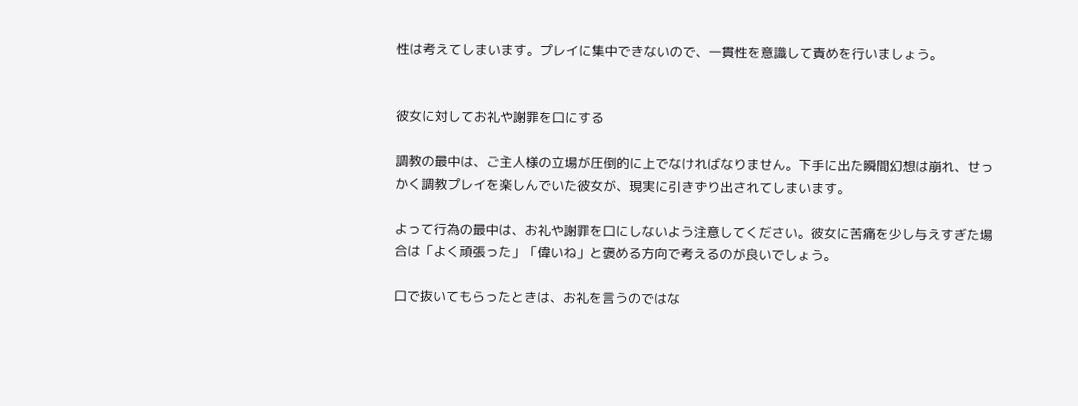性は考えてしまいます。プレイに集中できないので、一貫性を意識して責めを行いましょう。


彼女に対してお礼や謝罪を口にする

調教の最中は、ご主人様の立場が圧倒的に上でなければなりません。下手に出た瞬間幻想は崩れ、せっかく調教プレイを楽しんでいた彼女が、現実に引きずり出されてしまいます。

よって行為の最中は、お礼や謝罪を口にしないよう注意してください。彼女に苦痛を少し与えすぎた場合は「よく頑張った」「偉いね」と褒める方向で考えるのが良いでしょう。

口で抜いてもらったときは、お礼を言うのではな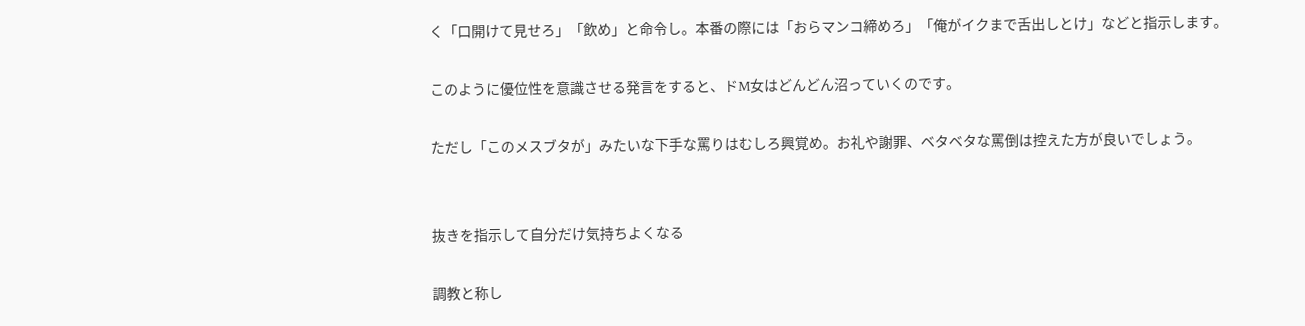く「口開けて見せろ」「飲め」と命令し。本番の際には「おらマンコ締めろ」「俺がイクまで舌出しとけ」などと指示します。

このように優位性を意識させる発言をすると、ドM女はどんどん沼っていくのです。

ただし「このメスブタが」みたいな下手な罵りはむしろ興覚め。お礼や謝罪、ベタベタな罵倒は控えた方が良いでしょう。


抜きを指示して自分だけ気持ちよくなる

調教と称し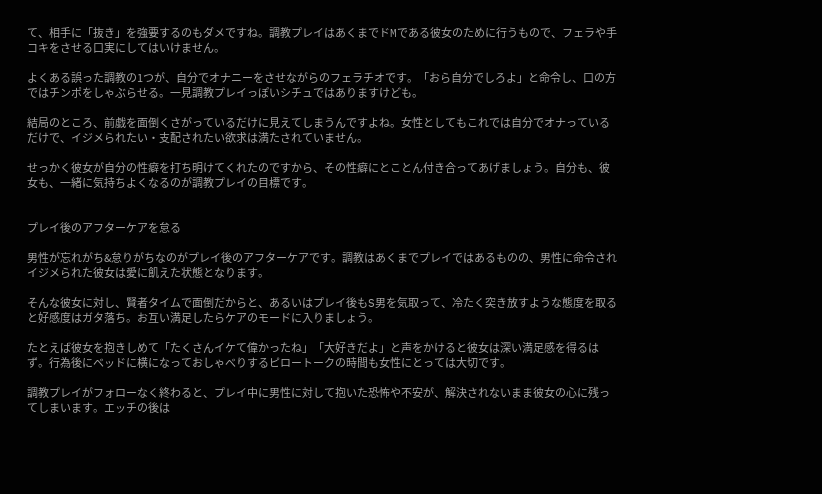て、相手に「抜き」を強要するのもダメですね。調教プレイはあくまでドMである彼女のために行うもので、フェラや手コキをさせる口実にしてはいけません。

よくある誤った調教の1つが、自分でオナニーをさせながらのフェラチオです。「おら自分でしろよ」と命令し、口の方ではチンポをしゃぶらせる。一見調教プレイっぽいシチュではありますけども。

結局のところ、前戯を面倒くさがっているだけに見えてしまうんですよね。女性としてもこれでは自分でオナっているだけで、イジメられたい・支配されたい欲求は満たされていません。

せっかく彼女が自分の性癖を打ち明けてくれたのですから、その性癖にとことん付き合ってあげましょう。自分も、彼女も、一緒に気持ちよくなるのが調教プレイの目標です。


プレイ後のアフターケアを怠る

男性が忘れがち&怠りがちなのがプレイ後のアフターケアです。調教はあくまでプレイではあるものの、男性に命令されイジメられた彼女は愛に飢えた状態となります。

そんな彼女に対し、賢者タイムで面倒だからと、あるいはプレイ後もS男を気取って、冷たく突き放すような態度を取ると好感度はガタ落ち。お互い満足したらケアのモードに入りましょう。

たとえば彼女を抱きしめて「たくさんイケて偉かったね」「大好きだよ」と声をかけると彼女は深い満足感を得るはず。行為後にベッドに横になっておしゃべりするピロートークの時間も女性にとっては大切です。

調教プレイがフォローなく終わると、プレイ中に男性に対して抱いた恐怖や不安が、解決されないまま彼女の心に残ってしまいます。エッチの後は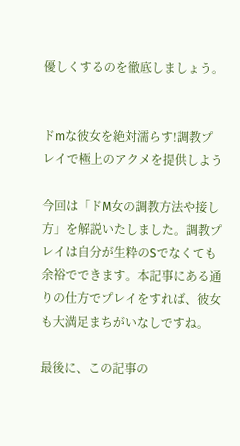優しくするのを徹底しましょう。


ドmな彼女を絶対濡らす!調教プレイで極上のアクメを提供しよう

今回は「ドM女の調教方法や接し方」を解説いたしました。調教プレイは自分が生粋のSでなくても余裕でできます。本記事にある通りの仕方でプレイをすれば、彼女も大満足まちがいなしですね。

最後に、この記事の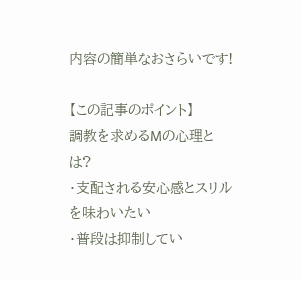内容の簡単なおさらいです!

【この記事のポイント】
調教を求めるMの心理とは?
・支配される安心感とスリルを味わいたい
・普段は抑制してい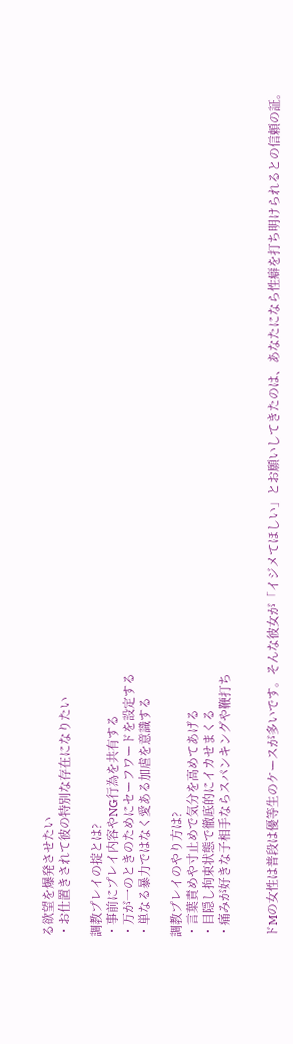る欲望を爆発させたい
・お仕置きされて彼の特別な存在になりたい

調教プレイの掟とは?
・事前にプレイ内容やNG行為を共有する
・万が一のときのためにセーフワードを設定する
・単なる暴力ではなく愛ある加虐を意識する

調教プレイのやり方は?
・言葉責めや寸止めで気分を高めてあげる
・目隠し拘束状態で徹底的にイカせまくる
・痛みが好きな子相手ならスパンキングや鞭打ち


ドMの女性は普段は優等生のケースが多いです。そんな彼女が「イジメてほしい」とお願いしてきたのは、あなたになら性癖を打ち明けられるとの信頼の証。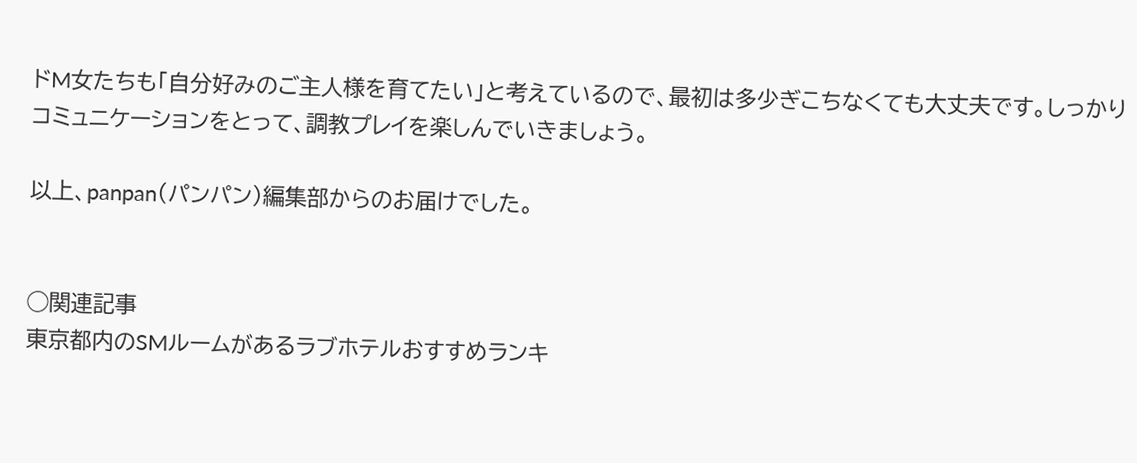ドM女たちも「自分好みのご主人様を育てたい」と考えているので、最初は多少ぎこちなくても大丈夫です。しっかりコミュニケーションをとって、調教プレイを楽しんでいきましょう。

以上、panpan(パンパン)編集部からのお届けでした。


◯関連記事
東京都内のSMルームがあるラブホテルおすすめランキ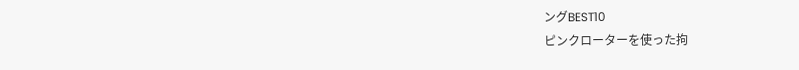ングBEST10
ピンクローターを使った拘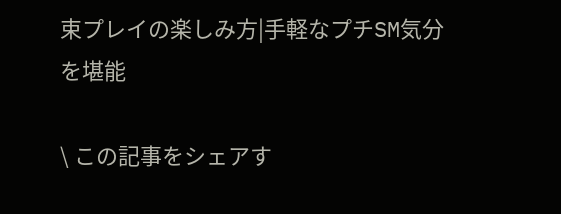束プレイの楽しみ方|手軽なプチSM気分を堪能

\ この記事をシェアす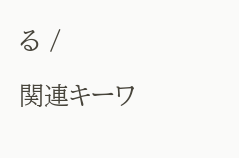る /

関連キーワ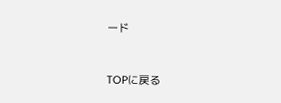ード


TOPに戻る